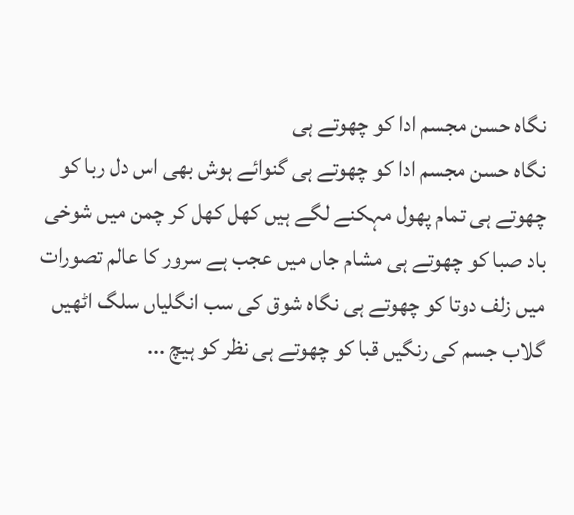نگاہ حسن مجسم ادا کو چھوتے ہی
نگاہ حسن مجسم ادا کو چھوتے ہی گنوائے ہوش بھی اس دل ربا کو چھوتے ہی تمام پھول مہکنے لگے ہیں کھل کھل کر چمن میں شوخی باد صبا کو چھوتے ہی مشام جاں میں عجب ہے سرور کا عالم تصورات میں زلف دوتا کو چھوتے ہی نگاہ شوق کی سب انگلیاں سلگ اٹھیں گلاب جسم کی رنگیں قبا کو چھوتے ہی نظر کو ہیچ ...